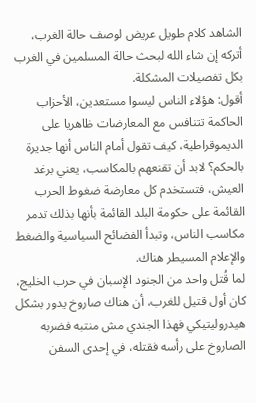الشاهد كلام طويل عريض لوصف حالة الغرب، أتركه إن شاء الله لبحث حالة المسلمين في الغرب بكل تفصيلات المشكلة.
أقول: هؤلاء الناس ليسوا مستعدين، الأحزاب الحاكمة تتنافس مع المعارضات ظاهريا على الديموقراطية، كيف تقول أمام الناس أنها جديرة بالحكم؟ لابد أن تقنعهم بالمكاسب، يعني برغد العيش، فتستخدم كل معارضة ضغوط الحرب القائمة على حكومة البلد القائمة بأنها بذلك تدمر مكاسب الناس، وتبدأ الفضائح السياسية والضغط والإعلام المسيطر هناك.
لما قُتل واحد من الجنود الإسبان في حرب الخليج، كان أول قتيل للغرب، أن هناك صاروخ يدور بشكل هيدروليتيكي فهذا الجندي مش منتبه فضربه الصاروخ على رأسه فقتله، في إحدى السفن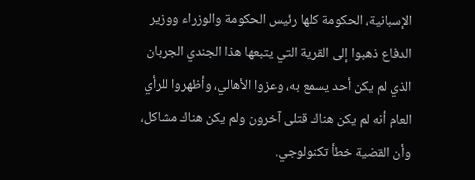الإسبانية، الحكومة كلها رئيس الحكومة والوزراء ووزير الدفاع ذهبوا إلى القرية التي يتبعها هذا الجندي الجربان الذي لم يكن أحد يسمع به، وعزوا الأهالي، وأظهروا للرأي العام أنه لم يكن هناك قتلى آخرون ولم يكن هناك مشاكل، وأن القضية خطأ تكنولوجي.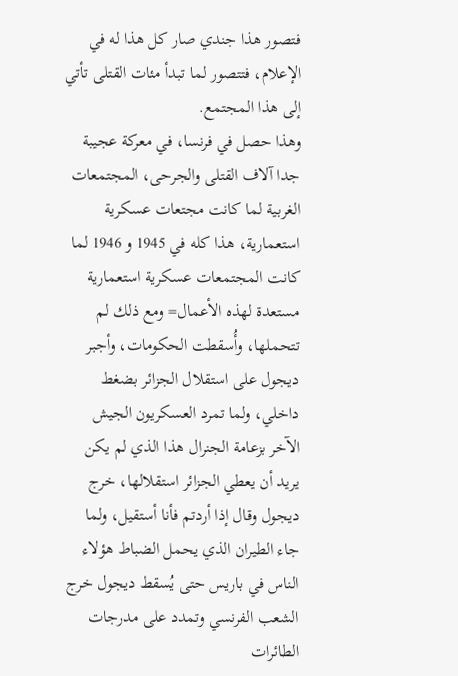فتصور هذا جندي صار كل هذا له في الإعلام، فتتصور لما تبدأ مئات القتلى تأتي إلى هذا المجتمع.
وهذا حصل في فرنسا، في معركة عجيبة جدا آلاف القتلى والجرحى، المجتمعات الغربية لما كانت مجتعات عسكرية استعمارية، هذا كله في 1945 و 1946 لما كانت المجتمعات عسكرية استعمارية مستعدة لهذه الأعمال= ومع ذلك لم تتحملها، وأُسقطت الحكومات، وأجبر ديجول على استقلال الجزائر بضغط داخلي، ولما تمرد العسكريون الجيش الآخر بزعامة الجنرال هذا الذي لم يكن يريد أن يعطي الجزائر استقلالها، خرج ديجول وقال إذا أردتم فأنا أستقيل، ولما جاء الطيران الذي يحمل الضباط هؤلاء الناس في باريس حتى يُسقط ديجول خرج الشعب الفرنسي وتمدد على مدرجات الطائرات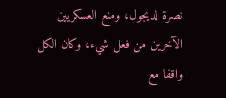نصرة لديجول، ومنع العسكريين الآخرين من فعل شيء، وكان الكل واقفا مع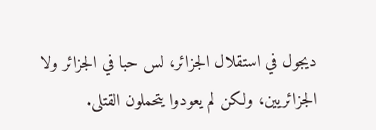ديجول في استقلال الجزائر، لس حبا في الجزائر ولا الجزائريين، ولكن لم يعودوا يتحملون القتلى.